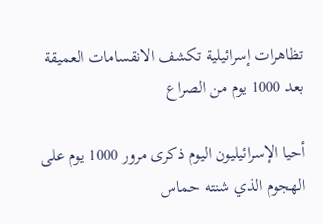تظاهرات إسرائيلية تكشف الانقسامات العميقة بعد 1000 يوم من الصراع

أحيا الإسرائيليون اليوم ذكرى مرور 1000 يوم على الهجوم الذي شنته حماس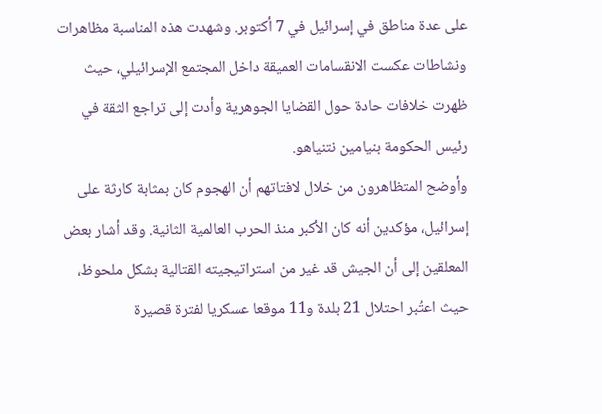على عدة مناطق في إسرائيل في 7 أكتوبر. وشهدت هذه المناسبة مظاهرات ونشاطات عكست الانقسامات العميقة داخل المجتمع الإسرائيلي، حيث ظهرت خلافات حادة حول القضايا الجوهرية وأدت إلى تراجع الثقة في رئيس الحكومة بنيامين نتنياهو.
وأوضح المتظاهرون من خلال لافتاتهم أن الهجوم كان بمثابة كارثة على إسرائيل، مؤكدين أنه كان الأكبر منذ الحرب العالمية الثانية. وقد أشار بعض المعلقين إلى أن الجيش قد غير من استراتيجيته القتالية بشكل ملحوظ، حيث اعتُبر احتلال 21 بلدة و11 موقعا عسكريا لفترة قصيرة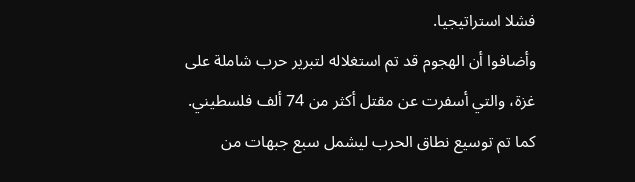فشلا استراتيجيا.
وأضافوا أن الهجوم قد تم استغلاله لتبرير حرب شاملة على غزة، والتي أسفرت عن مقتل أكثر من 74 ألف فلسطيني. كما تم توسيع نطاق الحرب ليشمل سبع جبهات من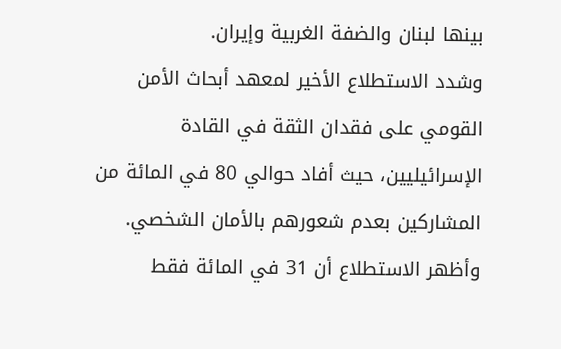بينها لبنان والضفة الغربية وإيران.
وشدد الاستطلاع الأخير لمعهد أبحاث الأمن القومي على فقدان الثقة في القادة الإسرائيليين، حيث أفاد حوالي 80 في المائة من المشاركين بعدم شعورهم بالأمان الشخصي. وأظهر الاستطلاع أن 31 في المائة فقط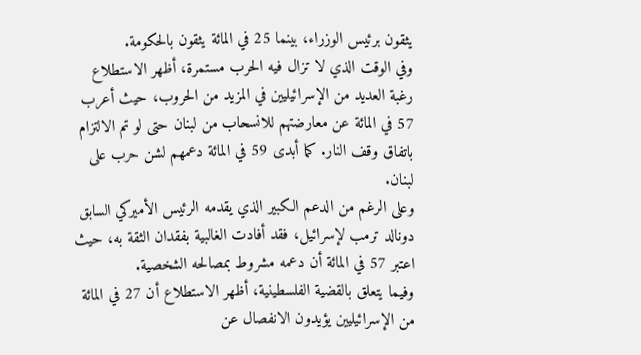يثقون برئيس الوزراء، بينما 25 في المائة يثقون بالحكومة.
وفي الوقت الذي لا تزال فيه الحرب مستمرة، أظهر الاستطلاع رغبة العديد من الإسرائيليين في المزيد من الحروب، حيث أعرب 57 في المائة عن معارضتهم للانسحاب من لبنان حتى لو تم الالتزام باتفاق وقف النار. كما أبدى 59 في المائة دعمهم لشن حرب على لبنان.
وعلى الرغم من الدعم الكبير الذي يقدمه الرئيس الأميركي السابق دونالد ترمب لإسرائيل، فقد أفادت الغالبية بفقدان الثقة به، حيث اعتبر 57 في المائة أن دعمه مشروط بمصالحه الشخصية.
وفيما يتعلق بالقضية الفلسطينية، أظهر الاستطلاع أن 27 في المائة من الإسرائيليين يؤيدون الانفصال عن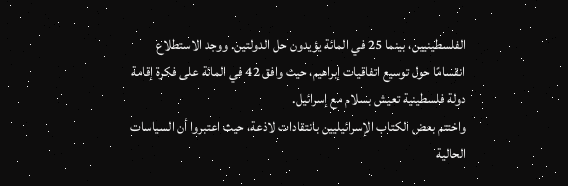الفلسطينيين، بينما 25 في المائة يؤيدون حل الدولتين. ووجد الاستطلاع انقسامًا حول توسيع اتفاقيات إبراهيم، حيث وافق 42 في المائة على فكرة إقامة دولة فلسطينية تعيش بسلام مع إسرائيل.
واختتم بعض الكتاب الإسرائيليين بانتقادات لاذعة، حيث اعتبروا أن السياسات الحالية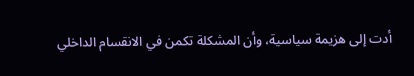أدت إلى هزيمة سياسية، وأن المشكلة تكمن في الانقسام الداخلي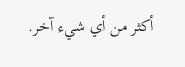أكثر من أي شيء آخر.